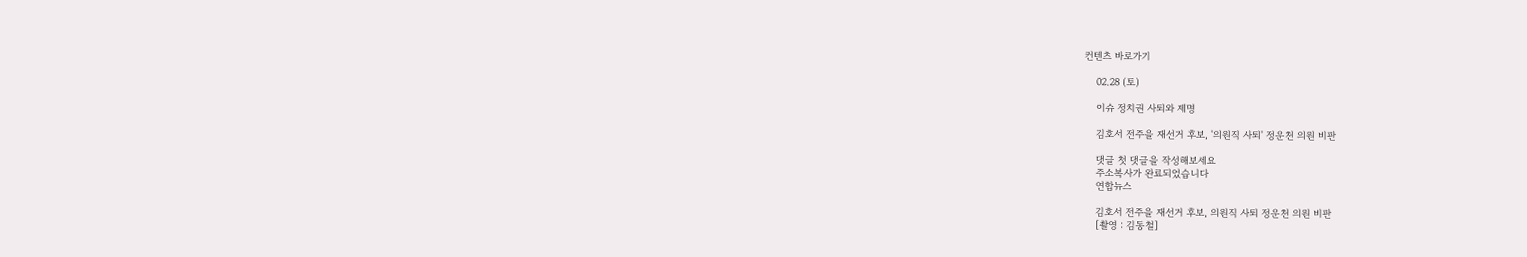컨텐츠 바로가기

    02.28 (토)

    이슈 정치권 사퇴와 제명

    김호서 전주을 재선거 후보, '의원직 사퇴' 정운천 의원 비판

    댓글 첫 댓글을 작성해보세요
    주소복사가 완료되었습니다
    연합뉴스

    김호서 전주을 재선거 후보, 의원직 사퇴 정운천 의원 비판
    [촬영 : 김동철]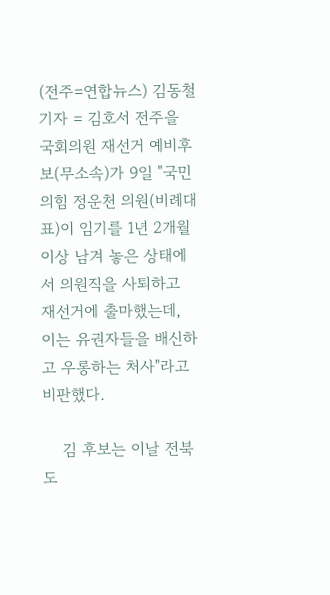(전주=연합뉴스) 김동철 기자 = 김호서 전주을 국회의원 재선거 예비후보(무소속)가 9일 "국민의힘 정운천 의원(비례대표)이 임기를 1년 2개월 이상 남겨 놓은 상태에서 의원직을 사퇴하고 재선거에 출마했는데, 이는 유권자들을 배신하고 우롱하는 처사"라고 비판했다.

    김 후보는 이날 전북도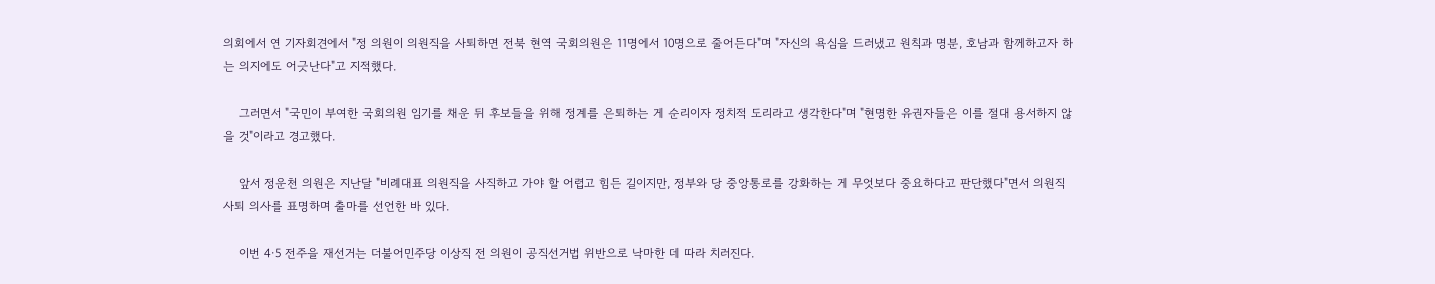의회에서 연 기자회견에서 "정 의원이 의원직을 사퇴하면 전북 현역 국회의원은 11명에서 10명으로 줄어든다"며 "자신의 욕심을 드러냈고 원칙과 명분, 호남과 함께하고자 하는 의지에도 어긋난다"고 지적했다.

    그러면서 "국민이 부여한 국회의원 임기를 채운 뒤 후보들을 위해 정계를 은퇴하는 게 순리이자 정치적 도리라고 생각한다"며 "현명한 유권자들은 이를 절대 용서하지 않을 것"이라고 경고했다.

    앞서 정운천 의원은 지난달 "비례대표 의원직을 사직하고 가야 할 어렵고 힘든 길이지만, 정부와 당 중앙통로를 강화하는 게 무엇보다 중요하다고 판단했다"면서 의원직 사퇴 의사를 표명하며 출마를 선언한 바 있다.

    이번 4·5 전주을 재선거는 더불어민주당 이상직 전 의원이 공직선거법 위반으로 낙마한 데 따라 치러진다.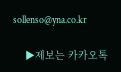sollenso@yna.co.kr

    ▶제보는 카카오톡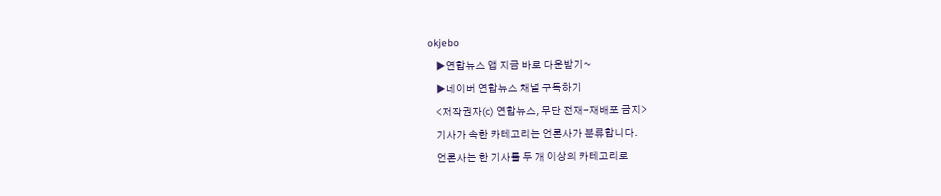okjebo
    ▶연합뉴스 앱 지금 바로 다운받기~
    ▶네이버 연합뉴스 채널 구독하기
    <저작권자(c) 연합뉴스, 무단 전재-재배포 금지>
    기사가 속한 카테고리는 언론사가 분류합니다.
    언론사는 한 기사를 두 개 이상의 카테고리로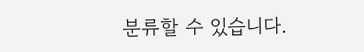분류할 수 있습니다.